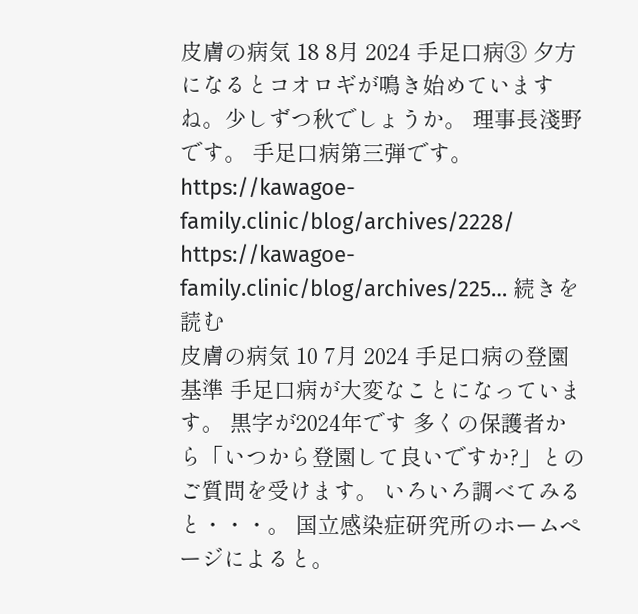皮膚の病気 18 8月 2024 手足口病③ 夕方になるとコオロギが鳴き始めていますね。少しずつ秋でしょうか。 理事長淺野です。 手足口病第三弾です。 https://kawagoe-family.clinic/blog/archives/2228/ https://kawagoe-family.clinic/blog/archives/225… 続きを読む
皮膚の病気 10 7月 2024 手足口病の登園基準 手足口病が大変なことになっています。 黒字が2024年です 多くの保護者から「いつから登園して良いですか?」とのご質問を受けます。 いろいろ調べてみると・・・。 国立感染症研究所のホームページによると。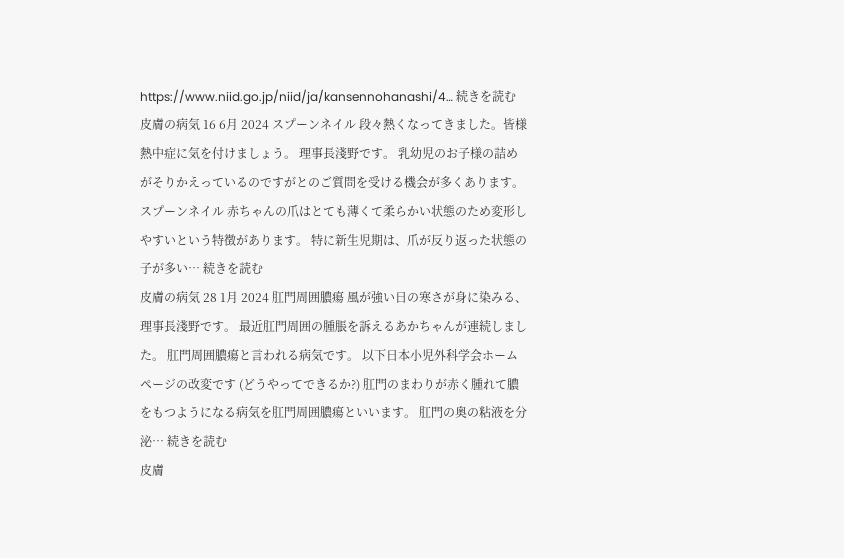https://www.niid.go.jp/niid/ja/kansennohanashi/4… 続きを読む
皮膚の病気 16 6月 2024 スプーンネイル 段々熱くなってきました。皆様熱中症に気を付けましょう。 理事長淺野です。 乳幼児のお子様の詰めがそりかえっているのですがとのご質問を受ける機会が多くあります。 スプーンネイル 赤ちゃんの爪はとても薄くて柔らかい状態のため変形しやすいという特徴があります。 特に新生児期は、爪が反り返った状態の子が多い… 続きを読む
皮膚の病気 28 1月 2024 肛門周囲膿瘍 風が強い日の寒さが身に染みる、理事長淺野です。 最近肛門周囲の腫脹を訴えるあかちゃんが連続しました。 肛門周囲膿瘍と言われる病気です。 以下日本小児外科学会ホームページの改変です (どうやってできるか?) 肛門のまわりが赤く腫れて膿をもつようになる病気を肛門周囲膿瘍といいます。 肛門の奥の粘液を分泌… 続きを読む
皮膚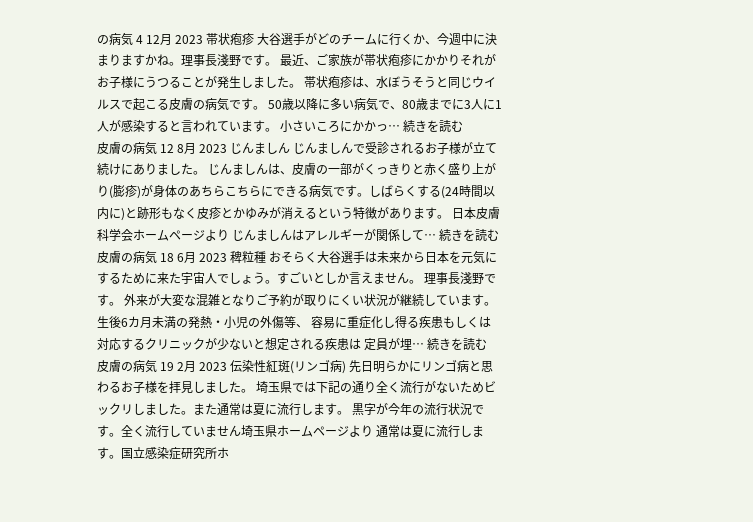の病気 4 12月 2023 帯状疱疹 大谷選手がどのチームに行くか、今週中に決まりますかね。理事長淺野です。 最近、ご家族が帯状疱疹にかかりそれがお子様にうつることが発生しました。 帯状疱疹は、水ぼうそうと同じウイルスで起こる皮膚の病気です。 50歳以降に多い病気で、80歳までに3人に1人が感染すると言われています。 小さいころにかかっ… 続きを読む
皮膚の病気 12 8月 2023 じんましん じんましんで受診されるお子様が立て続けにありました。 じんましんは、皮膚の一部がくっきりと赤く盛り上がり(膨疹)が身体のあちらこちらにできる病気です。しばらくする(24時間以内に)と跡形もなく皮疹とかゆみが消えるという特徴があります。 日本皮膚科学会ホームページより じんましんはアレルギーが関係して… 続きを読む
皮膚の病気 18 6月 2023 稗粒種 おそらく大谷選手は未来から日本を元気にするために来た宇宙人でしょう。すごいとしか言えません。 理事長淺野です。 外来が大変な混雑となりご予約が取りにくい状況が継続しています。 生後6カ月未満の発熱・小児の外傷等、 容易に重症化し得る疾患もしくは 対応するクリニックが少ないと想定される疾患は 定員が埋… 続きを読む
皮膚の病気 19 2月 2023 伝染性紅斑(リンゴ病) 先日明らかにリンゴ病と思わるお子様を拝見しました。 埼玉県では下記の通り全く流行がないためビックリしました。また通常は夏に流行します。 黒字が今年の流行状況です。全く流行していません埼玉県ホームページより 通常は夏に流行します。国立感染症研究所ホ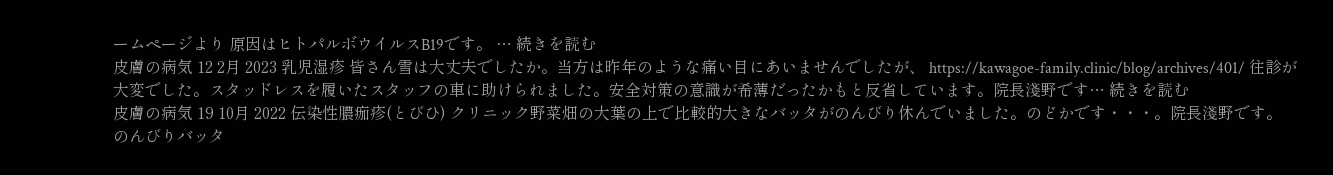ームページより 原因はヒトパルボウイルスB19です。 … 続きを読む
皮膚の病気 12 2月 2023 乳児湿疹 皆さん雪は大丈夫でしたか。当方は昨年のような痛い目にあいませんでしたが、 https://kawagoe-family.clinic/blog/archives/401/ 往診が大変でした。スタッドレスを履いたスタッフの車に助けられました。安全対策の意識が希薄だったかもと反省しています。院長淺野です… 続きを読む
皮膚の病気 19 10月 2022 伝染性膿痂疹(とびひ) クリニック野菜畑の大葉の上で比較的大きなバッタがのんびり休んでいました。のどかです・・・。院長淺野です。 のんびりバッタ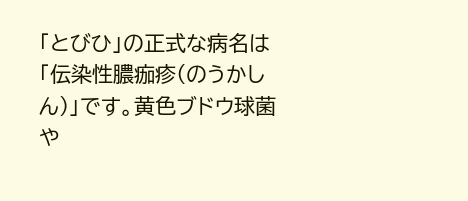「とびひ」の正式な病名は「伝染性膿痂疹(のうかしん)」です。黄色ブドウ球菌や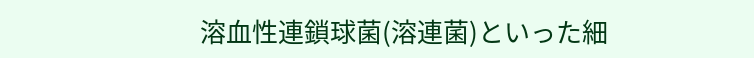溶血性連鎖球菌(溶連菌)といった細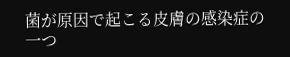菌が原因で起こる皮膚の感染症の一つ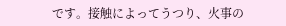です。接触によってうつり、火事の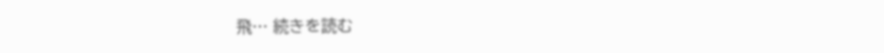飛… 続きを読む